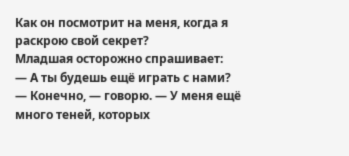Как он посмотрит на меня, когда я раскрою свой секрет?
Младшая осторожно спрашивает:
— А ты будешь ещё играть с нами?
— Конечно, — говорю. — У меня ещё много теней, которых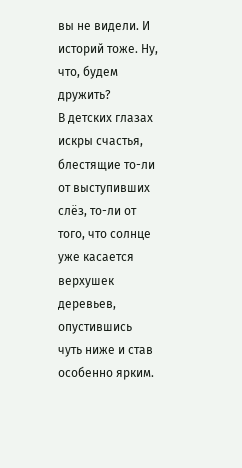вы не видели. И историй тоже. Ну, что, будем дружить?
В детских глазах искры счастья, блестящие то-ли от выступивших слёз, то-ли от того, что солнце уже касается верхушек деревьев, опустившись чуть ниже и став особенно ярким.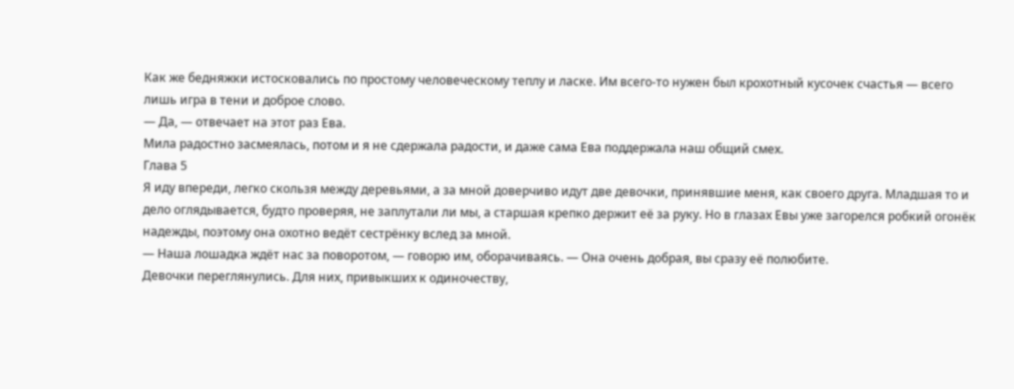Как же бедняжки истосковались по простому человеческому теплу и ласке. Им всего-то нужен был крохотный кусочек счастья — всего лишь игра в тени и доброе слово.
— Да, — отвечает на этот раз Ева.
Мила радостно засмеялась, потом и я не сдержала радости, и даже сама Ева поддержала наш общий смех.
Глава 5
Я иду впереди, легко скользя между деревьями, а за мной доверчиво идут две девочки, принявшие меня, как своего друга. Младшая то и дело оглядывается, будто проверяя, не заплутали ли мы, а старшая крепко держит её за руку. Но в глазах Евы уже загорелся робкий огонёк надежды, поэтому она охотно ведёт сестрёнку вслед за мной.
— Наша лошадка ждёт нас за поворотом, — говорю им, оборачиваясь. — Она очень добрая, вы сразу её полюбите.
Девочки переглянулись. Для них, привыкших к одиночеству,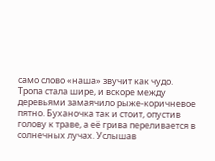само слово «наша» звучит как чудо.
Тропа стала шире, и вскоре между деревьями замаячило рыже-коричневое пятно. Буханочка так и стоит, опустив голову к траве, а её грива переливается в солнечных лучах. Услышав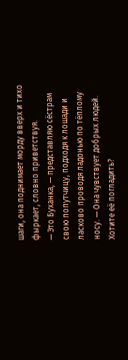шаги, она поднимает морду вверх и тихо фыркает, словно приветствуя.
— Это Буханка, — представляю сёстрам свою попутчицу, подходя к лошади и ласково проводя ладонью по тёплому носу. — Она чувствует добрых людей. Хотите её погладить?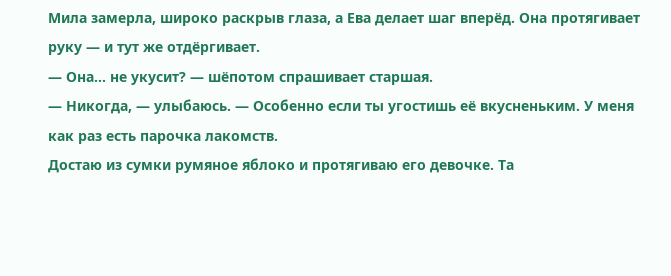Мила замерла, широко раскрыв глаза, а Ева делает шаг вперёд. Она протягивает руку — и тут же отдёргивает.
— Она... не укусит? — шёпотом спрашивает старшая.
— Никогда, — улыбаюсь. — Особенно если ты угостишь её вкусненьким. У меня как раз есть парочка лакомств.
Достаю из сумки румяное яблоко и протягиваю его девочке. Та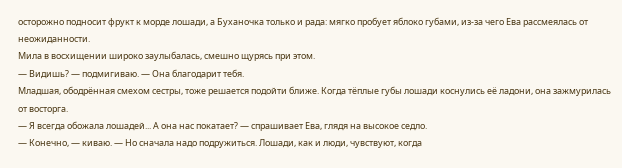осторожно подносит фрукт к морде лошади, а Буханочка только и рада: мягко пробует яблоко губами, из-за чего Ева рассмеялась от неожиданности.
Мила в восхищении широко заулыбалась, смешно щурясь при этом.
— Видишь? — подмигиваю. — Она благодарит тебя.
Младшая, ободрённая смехом сестры, тоже решается подойти ближе. Когда тёплые губы лошади коснулись её ладони, она зажмурилась от восторга.
— Я всегда обожала лошадей... А она нас покатает? — спрашивает Ева, глядя на высокое седло.
— Конечно, — киваю. — Но сначала надо подружиться. Лошади, как и люди, чувствуют, когда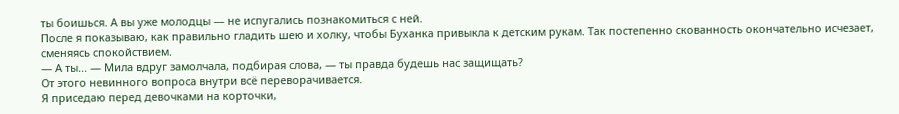ты боишься. А вы уже молодцы — не испугались познакомиться с ней.
После я показываю, как правильно гладить шею и холку, чтобы Буханка привыкла к детским рукам. Так постепенно скованность окончательно исчезает, сменяясь спокойствием.
— А ты... — Мила вдруг замолчала, подбирая слова, — ты правда будешь нас защищать?
От этого невинного вопроса внутри всё переворачивается.
Я приседаю перед девочками на корточки,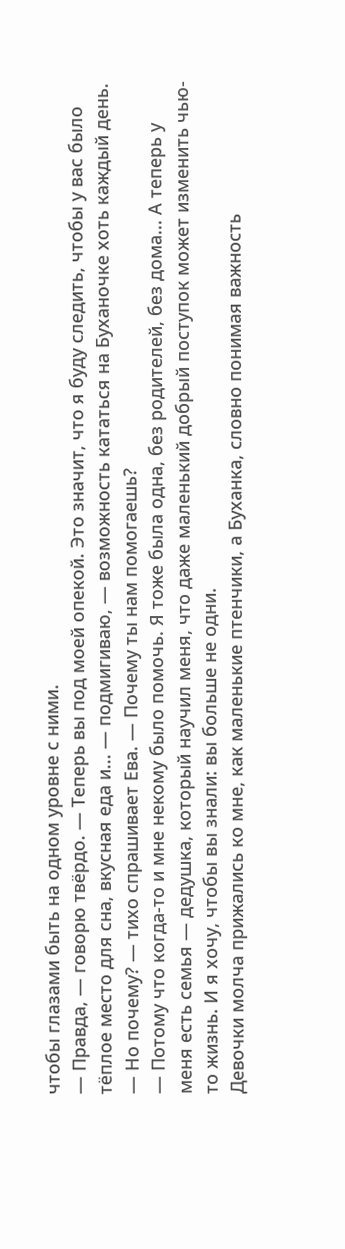чтобы глазами быть на одном уровне с ними.
— Правда, — говорю твёрдо. — Теперь вы под моей опекой. Это значит, что я буду следить, чтобы у вас было тёплое место для сна, вкусная еда и... — подмигиваю, — возможность кататься на Буханочке хоть каждый день.
— Но почему? — тихо спрашивает Ева. — Почему ты нам помогаешь?
— Потому что когда-то и мне некому было помочь. Я тоже была одна, без родителей, без дома... А теперь у меня есть семья — дедушка, который научил меня, что даже маленький добрый поступок может изменить чью-то жизнь. И я хочу, чтобы вы знали: вы больше не одни.
Девочки молча прижались ко мне, как маленькие птенчики, а Буханка, словно понимая важность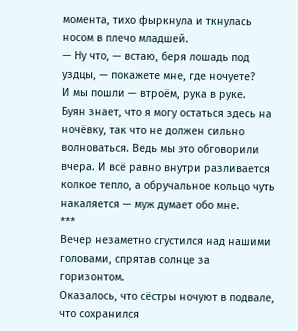момента, тихо фыркнула и ткнулась носом в плечо младшей.
— Ну что, — встаю, беря лошадь под уздцы, — покажете мне, где ночуете?
И мы пошли — втроём, рука в руке.
Буян знает, что я могу остаться здесь на ночёвку, так что не должен сильно волноваться. Ведь мы это обговорили вчера. И всё равно внутри разливается колкое тепло, а обручальное кольцо чуть накаляется — муж думает обо мне.
***
Вечер незаметно сгустился над нашими головами, спрятав солнце за горизонтом.
Оказалось, что сёстры ночуют в подвале, что сохранился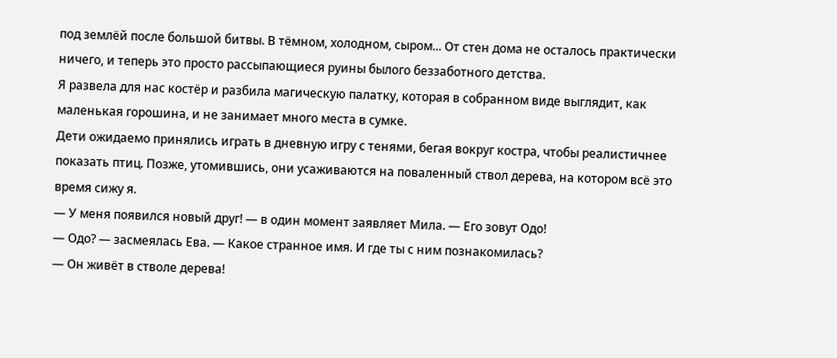под землёй после большой битвы. В тёмном, холодном, сыром... От стен дома не осталось практически ничего, и теперь это просто рассыпающиеся руины былого беззаботного детства.
Я развела для нас костёр и разбила магическую палатку, которая в собранном виде выглядит, как маленькая горошина, и не занимает много места в сумке.
Дети ожидаемо принялись играть в дневную игру с тенями, бегая вокруг костра, чтобы реалистичнее показать птиц. Позже, утомившись, они усаживаются на поваленный ствол дерева, на котором всё это время сижу я.
— У меня появился новый друг! — в один момент заявляет Мила. — Его зовут Одо!
— Одо? — засмеялась Ева. — Какое странное имя. И где ты с ним познакомилась?
— Он живёт в стволе дерева!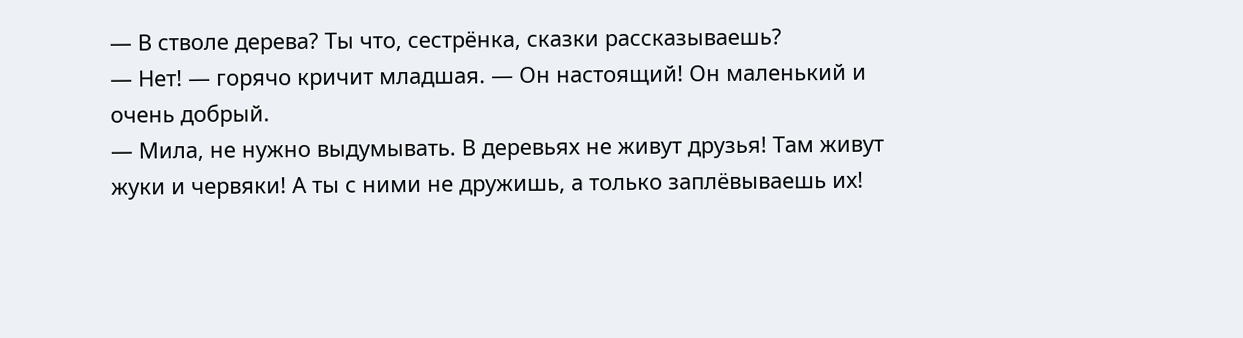— В стволе дерева? Ты что, сестрёнка, сказки рассказываешь?
— Нет! — горячо кричит младшая. — Он настоящий! Он маленький и очень добрый.
— Мила, не нужно выдумывать. В деревьях не живут друзья! Там живут жуки и червяки! А ты с ними не дружишь, а только заплёвываешь их!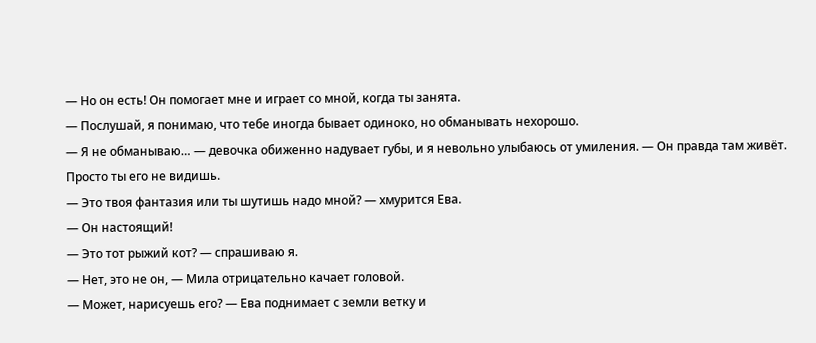— Но он есть! Он помогает мне и играет со мной, когда ты занята.
— Послушай, я понимаю, что тебе иногда бывает одиноко, но обманывать нехорошо.
— Я не обманываю… — девочка обиженно надувает губы, и я невольно улыбаюсь от умиления. — Он правда там живёт. Просто ты его не видишь.
— Это твоя фантазия или ты шутишь надо мной? — хмурится Ева.
— Он настоящий!
— Это тот рыжий кот? — спрашиваю я.
— Нет, это не он, — Мила отрицательно качает головой.
— Может, нарисуешь его? — Ева поднимает с земли ветку и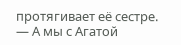протягивает её сестре. — А мы с Агатой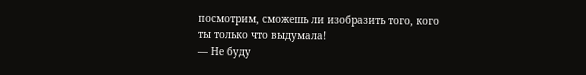посмотрим, сможешь ли изобразить того, кого ты только что выдумала!
— Не буду